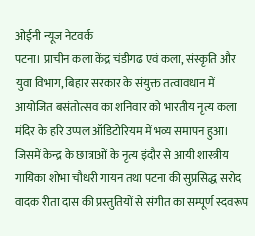ओईनी न्यूज नेटवर्क
पटना। प्राचीन कला केंद्र चंडीगढ एवं कला, संस्कृति और युवा विभाग, बिहार सरकार के संयुक्त तत्वावधान में आयोजित बसंतोत्सव का शनिवार को भारतीय नृत्य कला मंदिर के हरि उप्पल ऑडिटोरियम में भव्य समापन हुआ। जिसमें केन्द्र के छात्राओं के नृत्य इंदौर से आयी शास्त्रीय गायिका शोभा चौधरी गायन तथा पटना की सुप्रसिद्ध सरोद वादक रीता दास की प्रस्तुतियों से संगीत का सम्पूर्ण स्दवरूप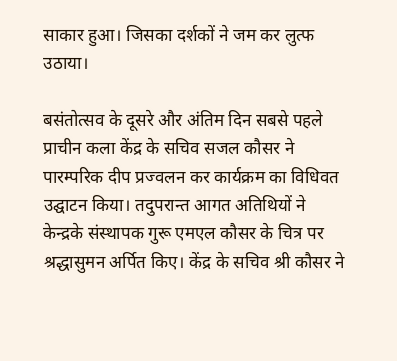साकार हुआ। जिसका दर्शकों ने जम कर लुत्फ उठाया।

बसंतोत्सव के दूसरे और अंतिम दिन सबसे पहले प्राचीन कला केंद्र के सचिव सजल कौसर ने पारम्परिक दीप प्रज्वलन कर कार्यक्रम का विधिवत उद्घाटन किया। तदुपरान्त आगत अतिथियों ने केन्द्रके संस्थापक गुरू एमएल कौसर के चित्र पर श्रद्धासुमन अर्पित किए। केंद्र के सचिव श्री कौसर ने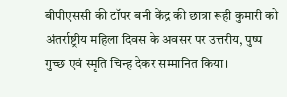बीपीएससी की टॉपर बनी केंद्र की छात्रा रूही कुमारी को अंतर्राष्ट्रीय महिला दिवस के अवसर पर उत्तरीय, पुष्प गुच्छ एवं स्मृति चिन्ह देकर सम्मानित किया।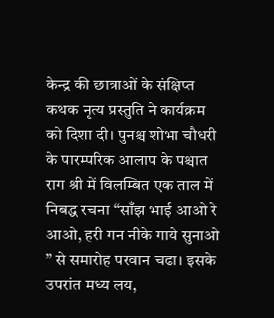केन्द्र की छात्राओं के संक्षिप्त कथक नृत्य प्रस्तुति ने कार्यक्रम को दिशा दी। पुनश्च शोभा चौधरी के पारम्परिक आलाप के पश्चात राग श्री में विलम्बित एक ताल में निबद्ध रचना “साँझ भाई आओ रे आओ, हरी गन नीके गाये सुनाओ ” से समारोह परवान चढा। इसके उपरांत मध्य लय,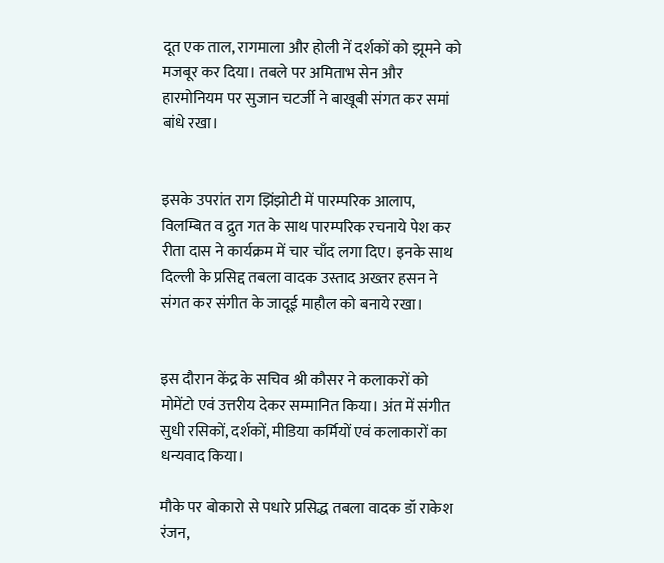दूत एक ताल, रागमाला और होली नें दर्शकों को झूमने को मजबूर कर दिया। तबले पर अमिताभ सेन और हारमोनियम पर सुजान चटर्जी ने बाखूबी संगत कर समां बांधे रखा।


इसके उपरांत राग झिंझोटी में पारम्परिक आलाप, विलम्बित व द्रुत गत के साथ पारम्परिक रचनाये पेश कर रीता दास ने कार्यक्रम में चार चाँद लगा दिए। इनके साथ दिल्ली के प्रसिद्द तबला वादक उस्ताद अख्तर हसन ने संगत कर संगीत के जादूई माहौल को बनाये रखा।


इस दौरान केंद्र के सचिव श्री कौसर ने कलाकरों को मोमेंटो एवं उत्तरीय देकर सम्मानित किया। अंत में संगीत सुधी रसिकों, दर्शकों, मीडिया कर्मियों एवं कलाकारों का धन्यवाद किया।

मौके पर बोकारो से पधारे प्रसिद्ध तबला वादक डॉ राकेश रंजन,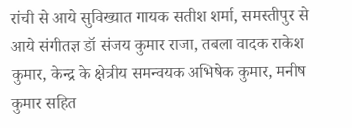रांची से आये सुविख्यात गायक सतीश शर्मा, समस्तीपुर से आये संगीतज्ञ डॉ संजय कुमार राजा, तबला वादक राकेश कुमार, केन्द्र के क्षेत्रीय समन्वयक अभिषेक कुमार, मनीष कुमार सहित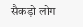सैकड़ो लोग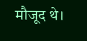मौजूद थे।